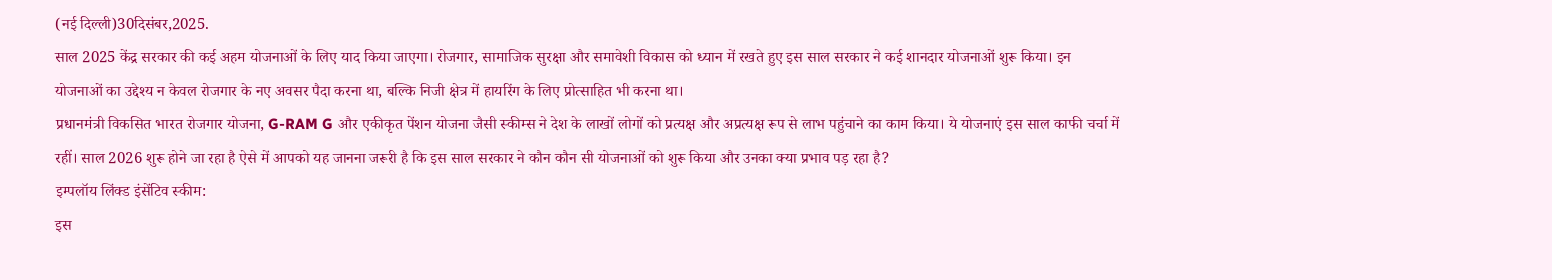(नई दिल्ली)30दिसंबर,2025.
साल 2025 केंद्र सरकार की कई अहम योजनाओं के लिए याद किया जाएगा। रोजगार, सामाजिक सुरक्षा और समावेशी विकास को ध्यान में रखते हुए इस साल सरकार ने कई शानदार योजनाओं शुरू किया। इन योजनाओं का उद्देश्य न केवल रोजगार के नए अवसर पैदा करना था, बल्कि निजी क्षेत्र में हायरिंग के लिए प्रोत्साहित भी करना था।
प्रधानमंत्री विकसित भारत रोजगार योजना, G-RAM G और एकीकृत पेंशन योजना जैसी स्कीम्स ने देश के लाखों लोगों को प्रत्यक्ष और अप्रत्यक्ष रूप से लाभ पहुंचाने का काम किया। ये योजनाएं इस साल काफी चर्चा में रहीं। साल 2026 शुरू होने जा रहा है ऐसे में आपको यह जानना जरूरी है कि इस साल सरकार ने कौन कौन सी योजनाओं को शुरू किया और उनका क्या प्रभाव पड़ रहा है?
इम्पलॉय लिंक्ड इंसेंटिव स्कीम:
इस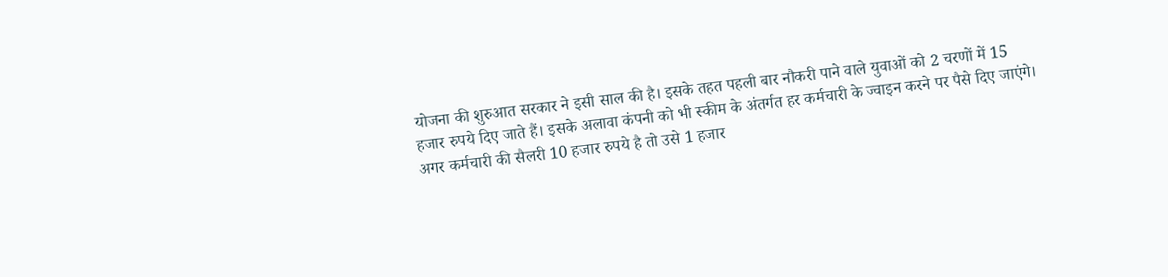योजना की शुरुआत सरकार ने इसी साल की है। इसके तहत पहली बार नौकरी पाने वाले युवाओं को 2 चरणों में 15 हजार रुपये दिए जाते हैं। इसके अलावा कंपनी को भी स्कीम के अंतर्गत हर कर्मचारी के ज्वाइन करने पर पैसे दिए जाएंगे। अगर कर्मचारी की सैलरी 10 हजार रुपये है तो उसे 1 हजार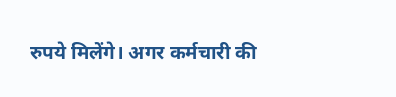रुपये मिलेंगे। अगर कर्मचारी की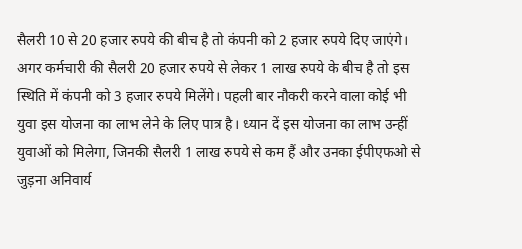सैलरी 10 से 20 हजार रुपये की बीच है तो कंपनी को 2 हजार रुपये दिए जाएंगे।
अगर कर्मचारी की सैलरी 20 हजार रुपये से लेकर 1 लाख रुपये के बीच है तो इस स्थिति में कंपनी को 3 हजार रुपये मिलेंगे। पहली बार नौकरी करने वाला कोई भी युवा इस योजना का लाभ लेने के लिए पात्र है। ध्यान दें इस योजना का लाभ उन्हीं युवाओं को मिलेगा, जिनकी सैलरी 1 लाख रुपये से कम हैं और उनका ईपीएफओ से जुड़ना अनिवार्य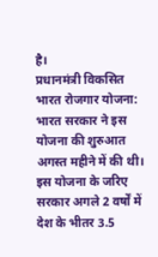है।
प्रधानमंत्री विकसित भारत रोजगार योजना:
भारत सरकार ने इस योजना की शुरुआत अगस्त महीने में की थी। इस योजना के जरिए सरकार अगले 2 वर्षों में देश के भीतर 3.5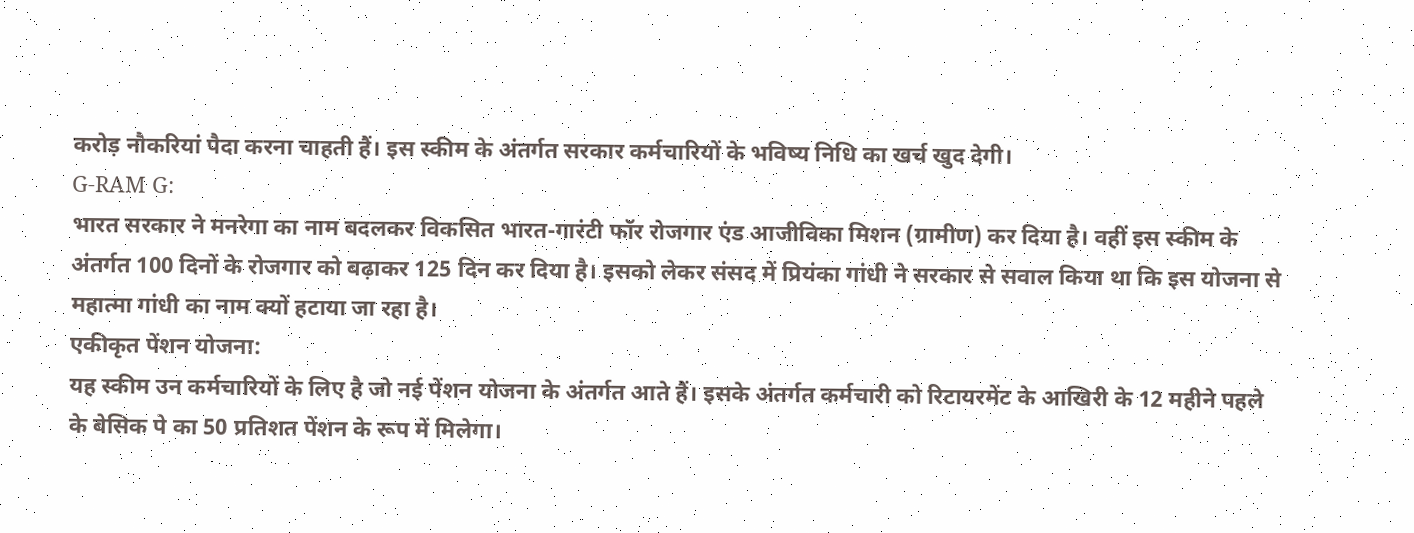करोड़ नौकरियां पैदा करना चाहती हैं। इस स्कीम के अंतर्गत सरकार कर्मचारियों के भविष्य निधि का खर्च खुद देगी।
G-RAM G:
भारत सरकार ने मनरेगा का नाम बदलकर विकसित भारत-गारंटी फॉर रोजगार एंड आजीविका मिशन (ग्रामीण) कर दिया है। वहीं इस स्कीम के अंतर्गत 100 दिनों के रोजगार को बढ़ाकर 125 दिन कर दिया है। इसको लेकर संसद में प्रियंका गांधी ने सरकार से सवाल किया था कि इस योजना से महात्मा गांधी का नाम क्यों हटाया जा रहा है।
एकीकृत पेंशन योजना:
यह स्कीम उन कर्मचारियों के लिए है जो नई पेंशन योजना के अंतर्गत आते हैं। इसके अंतर्गत कर्मचारी को रिटायरमेंट के आखिरी के 12 महीने पहले के बेसिक पे का 50 प्रतिशत पेंशन के रूप में मिलेगा।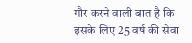गौर करने वाली बात है कि इसके लिए 25 वर्ष की सेवा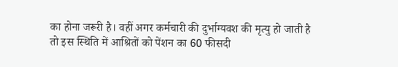का होना जरूरी है। वहीं अगर कर्मचारी की दुर्भाग्यवश की मृत्यु हो जाती है तो इस स्थिति में आश्रितों को पेंशन का 60 फीसदी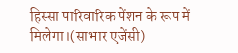हिस्सा पारिवारिक पेंशन के रूप में मिलेगा।(साभार एजेंसी)